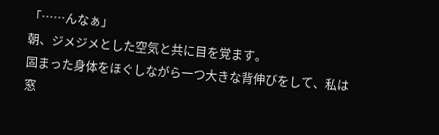「……んなぁ」
朝、ジメジメとした空気と共に目を覚ます。
固まった身体をほぐしながら一つ大きな背伸びをして、私は窓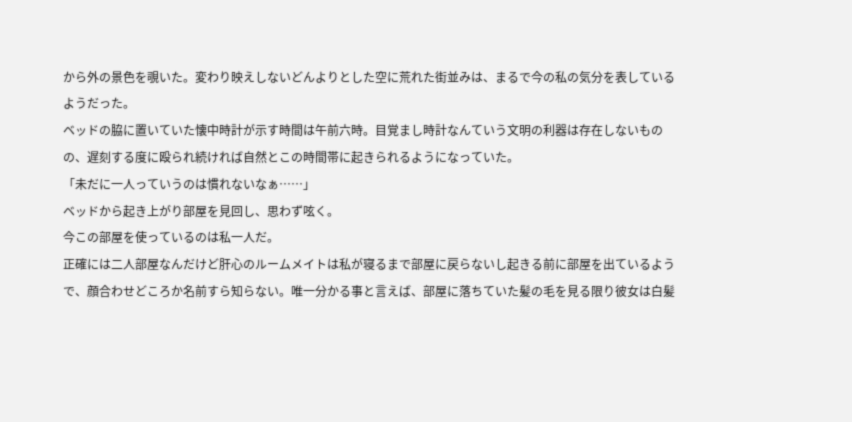から外の景色を覗いた。変わり映えしないどんよりとした空に荒れた街並みは、まるで今の私の気分を表しているようだった。
ベッドの脇に置いていた懐中時計が示す時間は午前六時。目覚まし時計なんていう文明の利器は存在しないものの、遅刻する度に殴られ続ければ自然とこの時間帯に起きられるようになっていた。
「未だに一人っていうのは慣れないなぁ……」
ベッドから起き上がり部屋を見回し、思わず呟く。
今この部屋を使っているのは私一人だ。
正確には二人部屋なんだけど肝心のルームメイトは私が寝るまで部屋に戻らないし起きる前に部屋を出ているようで、顔合わせどころか名前すら知らない。唯一分かる事と言えば、部屋に落ちていた髪の毛を見る限り彼女は白髪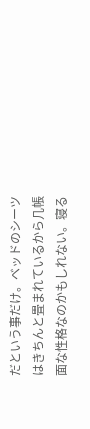だという事だけ。ベッドのシーツはきちんと畳まれているから几帳面な性格なのかもしれない。寝る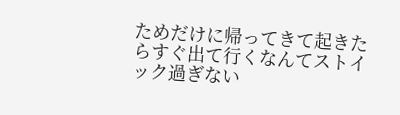ためだけに帰ってきて起きたらすぐ出て行くなんてストイック過ぎない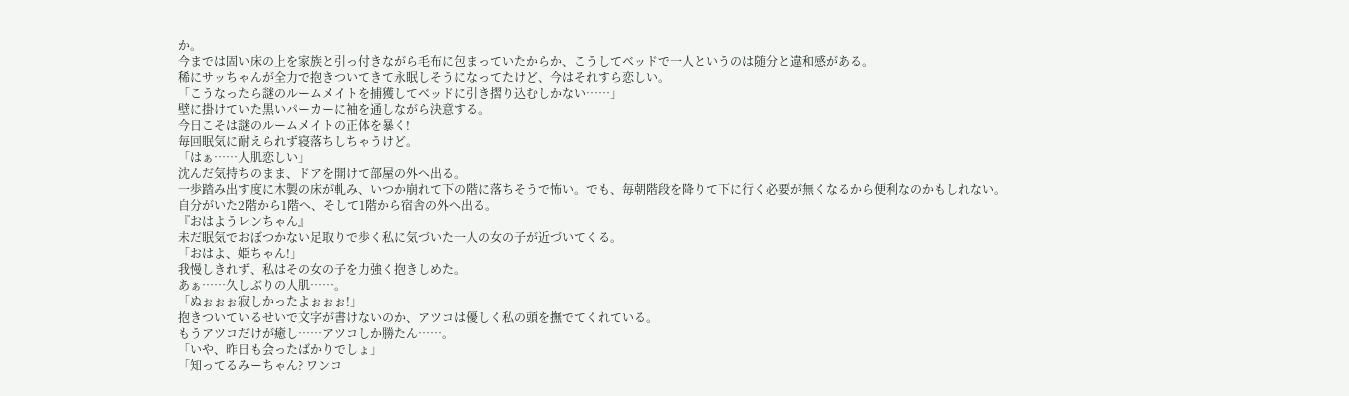か。
今までは固い床の上を家族と引っ付きながら毛布に包まっていたからか、こうしてベッドで一人というのは随分と違和感がある。
稀にサッちゃんが全力で抱きついてきて永眠しそうになってたけど、今はそれすら恋しい。
「こうなったら謎のルームメイトを捕獲してベッドに引き摺り込むしかない……」
壁に掛けていた黒いパーカーに袖を通しながら決意する。
今日こそは謎のルームメイトの正体を暴く!
毎回眠気に耐えられず寝落ちしちゃうけど。
「はぁ……人肌恋しい」
沈んだ気持ちのまま、ドアを開けて部屋の外へ出る。
一歩踏み出す度に木製の床が軋み、いつか崩れて下の階に落ちそうで怖い。でも、毎朝階段を降りて下に行く必要が無くなるから便利なのかもしれない。
自分がいた2階から1階へ、そして1階から宿舎の外へ出る。
『おはようレンちゃん』
未だ眠気でおぼつかない足取りで歩く私に気づいた一人の女の子が近づいてくる。
「おはよ、姫ちゃん!」
我慢しきれず、私はその女の子を力強く抱きしめた。
あぁ……久しぶりの人肌……。
「ぬぉぉぉ寂しかったよぉぉぉ!」
抱きついているせいで文字が書けないのか、アツコは優しく私の頭を撫でてくれている。
もうアツコだけが癒し……アツコしか勝たん……。
「いや、昨日も会ったばかりでしょ」
「知ってるみーちゃん? ワンコ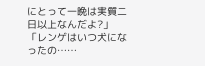にとって一晩は実質二日以上なんだよ?」
「レンゲはいつ犬になったの……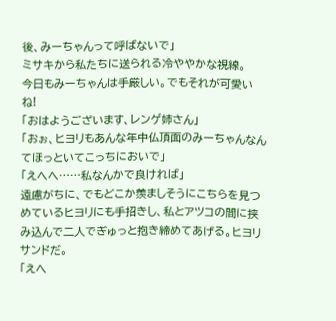後、みーちゃんって呼ばないで」
ミサキから私たちに送られる冷ややかな視線。
今日もみーちゃんは手厳しい。でもそれが可愛いね!
「おはようございます、レンゲ姉さん」
「おぉ、ヒヨリもあんな年中仏頂面のみーちゃんなんてほっといてこっちにおいで」
「えへへ……私なんかで良ければ」
遠慮がちに、でもどこか羨ましそうにこちらを見つめているヒヨリにも手招きし、私とアツコの間に挟み込んで二人でぎゅっと抱き締めてあげる。ヒヨリサンドだ。
「えへ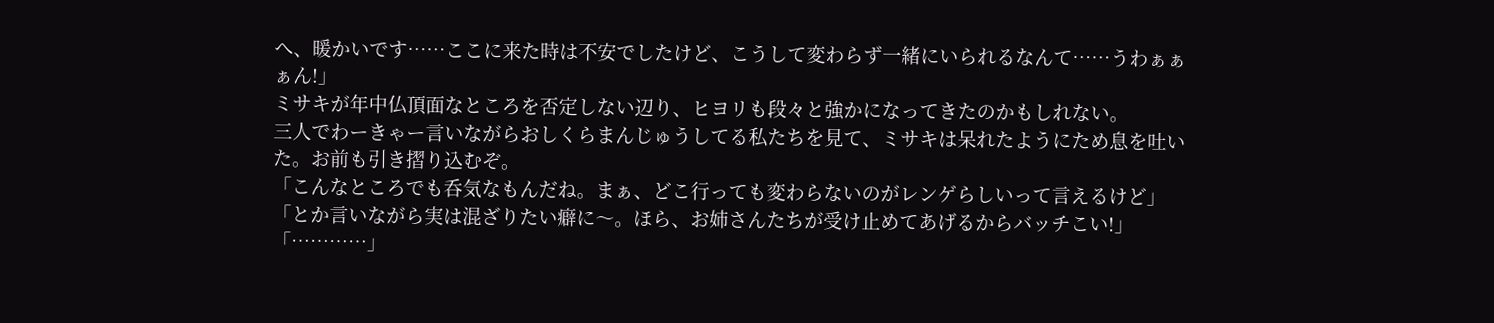へ、暖かいです……ここに来た時は不安でしたけど、こうして変わらず一緒にいられるなんて……うわぁぁぁん!」
ミサキが年中仏頂面なところを否定しない辺り、ヒヨリも段々と強かになってきたのかもしれない。
三人でわーきゃー言いながらおしくらまんじゅうしてる私たちを見て、ミサキは呆れたようにため息を吐いた。お前も引き摺り込むぞ。
「こんなところでも呑気なもんだね。まぁ、どこ行っても変わらないのがレンゲらしいって言えるけど」
「とか言いながら実は混ざりたい癖に〜。ほら、お姉さんたちが受け止めてあげるからバッチこい!」
「…………」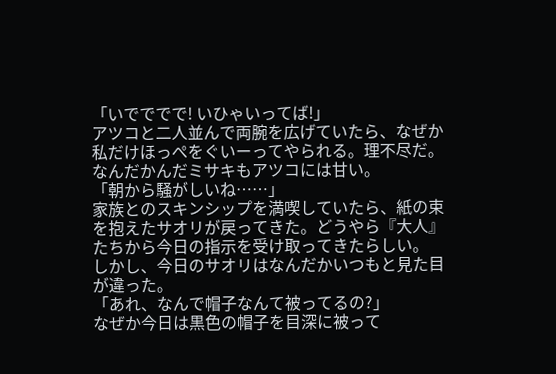「いでででで! いひゃいってば!」
アツコと二人並んで両腕を広げていたら、なぜか私だけほっぺをぐいーってやられる。理不尽だ。なんだかんだミサキもアツコには甘い。
「朝から騒がしいね……」
家族とのスキンシップを満喫していたら、紙の束を抱えたサオリが戻ってきた。どうやら『大人』たちから今日の指示を受け取ってきたらしい。
しかし、今日のサオリはなんだかいつもと見た目が違った。
「あれ、なんで帽子なんて被ってるの?」
なぜか今日は黒色の帽子を目深に被って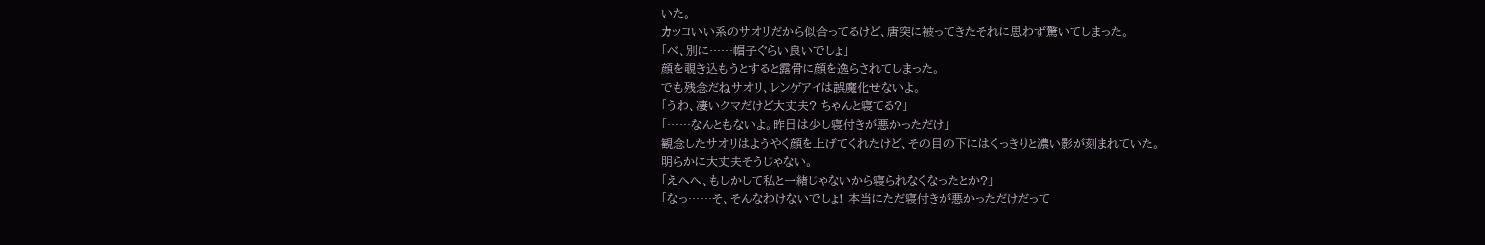いた。
カッコいい系のサオリだから似合ってるけど、唐突に被ってきたそれに思わず驚いてしまった。
「べ、別に……帽子ぐらい良いでしょ」
顔を覗き込もうとすると露骨に顔を逸らされてしまった。
でも残念だねサオリ、レンゲアイは誤魔化せないよ。
「うわ、凄いクマだけど大丈夫? ちゃんと寝てる?」
「……なんともないよ。昨日は少し寝付きが悪かっただけ」
観念したサオリはようやく顔を上げてくれたけど、その目の下にはくっきりと濃い影が刻まれていた。
明らかに大丈夫そうじゃない。
「えへへ、もしかして私と一緒じゃないから寝られなくなったとか?」
「なっ……そ、そんなわけないでしょ! 本当にただ寝付きが悪かっただけだって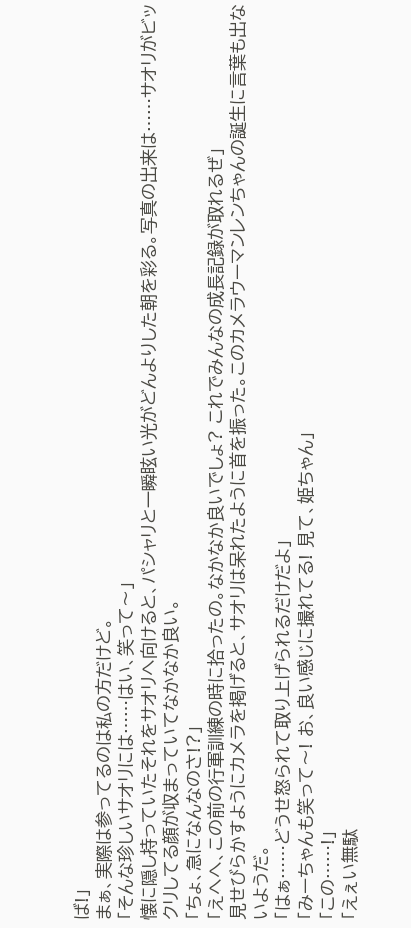ば!」
まぁ、実際は参ってるのは私の方だけど。
「そんな珍しいサオリには……はい、笑って〜」
懐に隠し持っていたそれをサオリへ向けると、パシャリと一瞬眩い光がどんよりした朝を彩る。写真の出来は……サオリがビックリしてる顔が収まっていてなかなか良い。
「ちょ、急になんなのさ!?」
「えへへ、この前の行軍訓練の時に拾ったの。なかなか良いでしょ? これでみんなの成長記録が取れるぜ」
見せびらかすようにカメラを掲げると、サオリは呆れたように首を振った。このカメラウーマンレンちゃんの誕生に言葉も出ないようだ。
「はぁ……どうせ怒られて取り上げられるだけだよ」
「みーちゃんも笑って〜! お、良い感じに撮れてる! 見て、姫ちゃん」
「この……!」
「えぇい無駄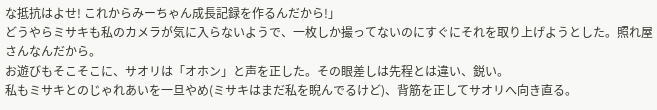な抵抗はよせ! これからみーちゃん成長記録を作るんだから!」
どうやらミサキも私のカメラが気に入らないようで、一枚しか撮ってないのにすぐにそれを取り上げようとした。照れ屋さんなんだから。
お遊びもそこそこに、サオリは「オホン」と声を正した。その眼差しは先程とは違い、鋭い。
私もミサキとのじゃれあいを一旦やめ(ミサキはまだ私を睨んでるけど)、背筋を正してサオリへ向き直る。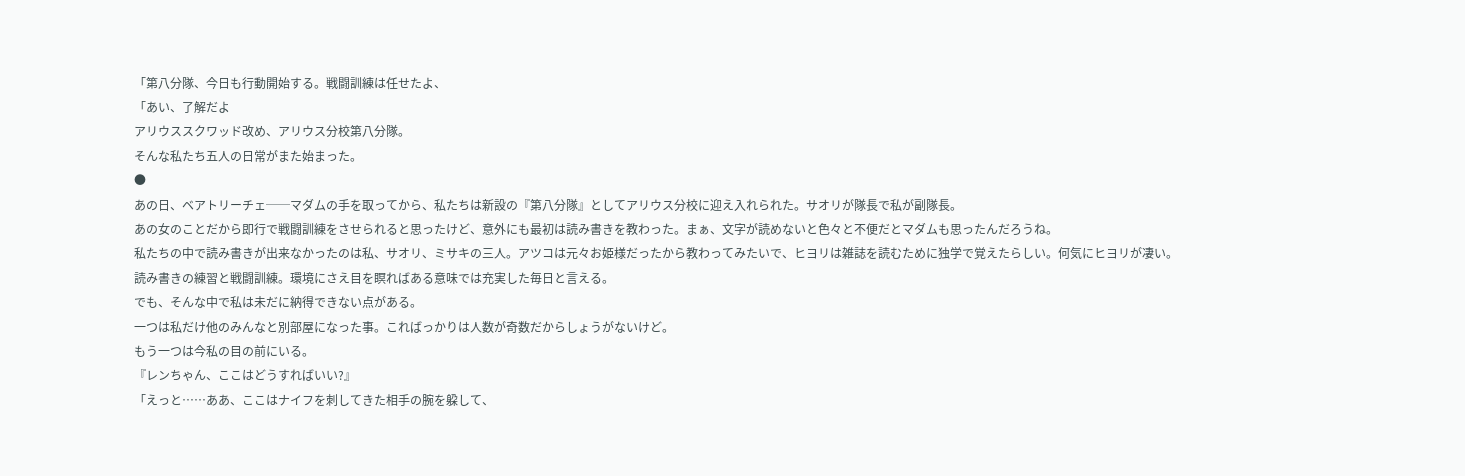「第八分隊、今日も行動開始する。戦闘訓練は任せたよ、
「あい、了解だよ
アリウススクワッド改め、アリウス分校第八分隊。
そんな私たち五人の日常がまた始まった。
●
あの日、ベアトリーチェ──マダムの手を取ってから、私たちは新設の『第八分隊』としてアリウス分校に迎え入れられた。サオリが隊長で私が副隊長。
あの女のことだから即行で戦闘訓練をさせられると思ったけど、意外にも最初は読み書きを教わった。まぁ、文字が読めないと色々と不便だとマダムも思ったんだろうね。
私たちの中で読み書きが出来なかったのは私、サオリ、ミサキの三人。アツコは元々お姫様だったから教わってみたいで、ヒヨリは雑誌を読むために独学で覚えたらしい。何気にヒヨリが凄い。
読み書きの練習と戦闘訓練。環境にさえ目を瞑ればある意味では充実した毎日と言える。
でも、そんな中で私は未だに納得できない点がある。
一つは私だけ他のみんなと別部屋になった事。こればっかりは人数が奇数だからしょうがないけど。
もう一つは今私の目の前にいる。
『レンちゃん、ここはどうすればいい?』
「えっと……ああ、ここはナイフを刺してきた相手の腕を躱して、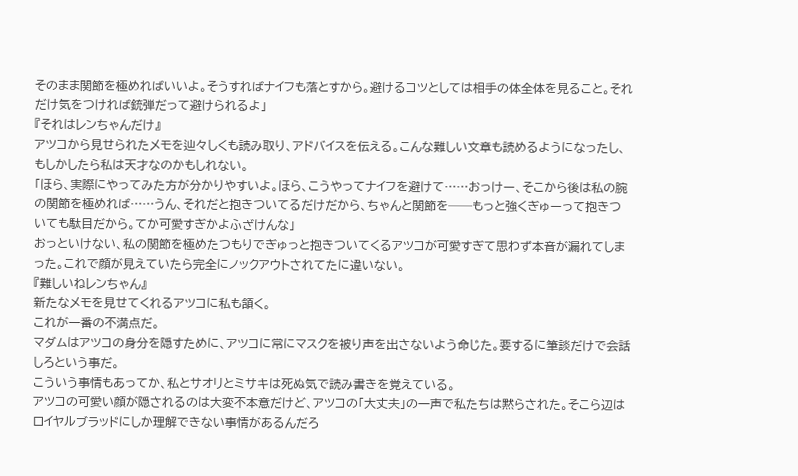そのまま関節を極めればいいよ。そうすればナイフも落とすから。避けるコツとしては相手の体全体を見ること。それだけ気をつければ銃弾だって避けられるよ」
『それはレンちゃんだけ』
アツコから見せられたメモを辿々しくも読み取り、アドバイスを伝える。こんな難しい文章も読めるようになったし、もしかしたら私は天才なのかもしれない。
「ほら、実際にやってみた方が分かりやすいよ。ほら、こうやってナイフを避けて……おっけー、そこから後は私の腕の関節を極めれば……うん、それだと抱きついてるだけだから、ちゃんと関節を──もっと強くぎゅーって抱きついても駄目だから。てか可愛すぎかよふざけんな」
おっといけない、私の関節を極めたつもりでぎゅっと抱きついてくるアツコが可愛すぎて思わず本音が漏れてしまった。これで顔が見えていたら完全にノックアウトされてたに違いない。
『難しいねレンちゃん』
新たなメモを見せてくれるアツコに私も頷く。
これが一番の不満点だ。
マダムはアツコの身分を隠すために、アツコに常にマスクを被り声を出さないよう命じた。要するに筆談だけで会話しろという事だ。
こういう事情もあってか、私とサオリとミサキは死ぬ気で読み書きを覚えている。
アツコの可愛い顔が隠されるのは大変不本意だけど、アツコの「大丈夫」の一声で私たちは黙らされた。そこら辺はロイヤルブラッドにしか理解できない事情があるんだろ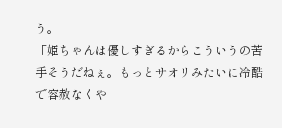う。
「姫ちゃんは優しすぎるからこういうの苦手そうだねぇ。もっとサオリみたいに冷酷で容赦なくや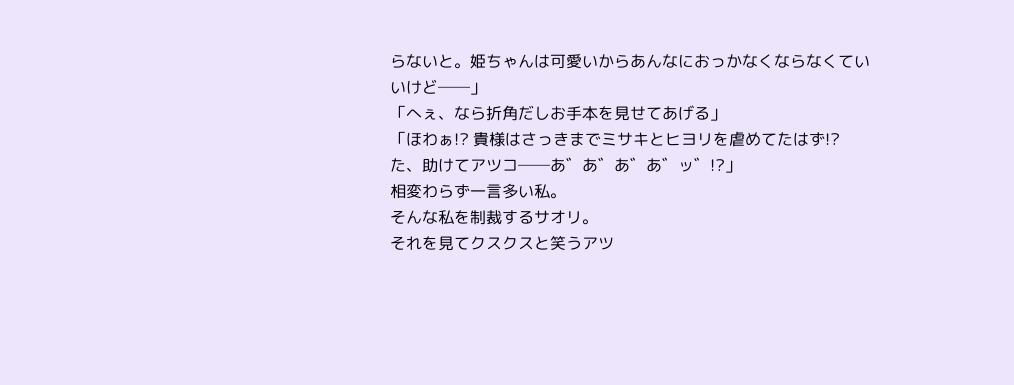らないと。姫ちゃんは可愛いからあんなにおっかなくならなくていいけど──」
「へぇ、なら折角だしお手本を見せてあげる」
「ほわぁ!? 貴様はさっきまでミサキとヒヨリを虐めてたはず!? た、助けてアツコ──あ゛あ゛あ゛あ゛ッ゛!?」
相変わらず一言多い私。
そんな私を制裁するサオリ。
それを見てクスクスと笑うアツ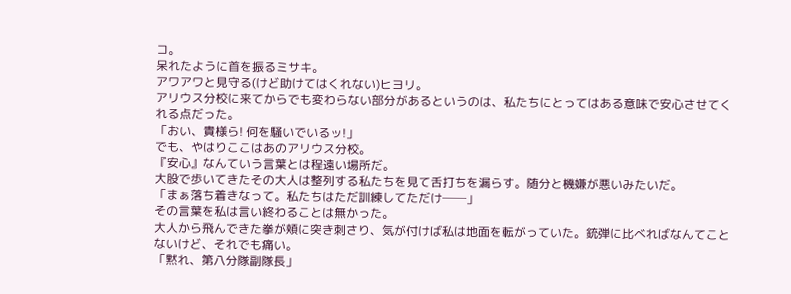コ。
呆れたように首を振るミサキ。
アワアワと見守る(けど助けてはくれない)ヒヨリ。
アリウス分校に来てからでも変わらない部分があるというのは、私たちにとってはある意味で安心させてくれる点だった。
「おい、貴様ら! 何を騒いでいるッ!」
でも、やはりここはあのアリウス分校。
『安心』なんていう言葉とは程遠い場所だ。
大股で歩いてきたその大人は整列する私たちを見て舌打ちを漏らす。随分と機嫌が悪いみたいだ。
「まぁ落ち着きなって。私たちはただ訓練してただけ──」
その言葉を私は言い終わることは無かった。
大人から飛んできた拳が頬に突き刺さり、気が付けば私は地面を転がっていた。銃弾に比べればなんてことないけど、それでも痛い。
「黙れ、第八分隊副隊長」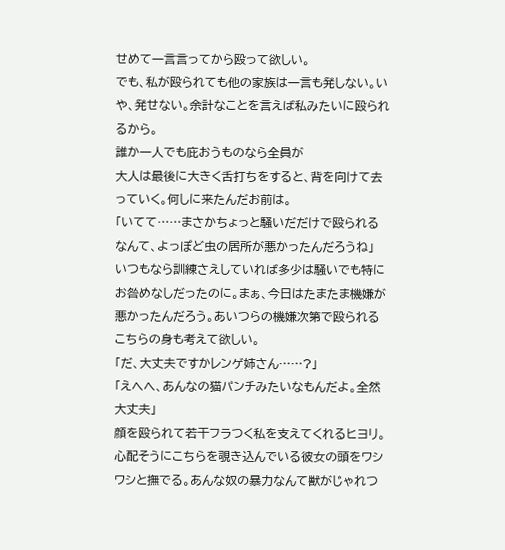せめて一言言ってから殴って欲しい。
でも、私が殴られても他の家族は一言も発しない。いや、発せない。余計なことを言えば私みたいに殴られるから。
誰か一人でも庇おうものなら全員が
大人は最後に大きく舌打ちをすると、背を向けて去っていく。何しに来たんだお前は。
「いてて……まさかちょっと騒いだだけで殴られるなんて、よっぽど虫の居所が悪かったんだろうね」
いつもなら訓練さえしていれば多少は騒いでも特にお咎めなしだったのに。まぁ、今日はたまたま機嫌が悪かったんだろう。あいつらの機嫌次第で殴られるこちらの身も考えて欲しい。
「だ、大丈夫ですかレンゲ姉さん……?」
「えへへ、あんなの猫パンチみたいなもんだよ。全然大丈夫」
顔を殴られて若干フラつく私を支えてくれるヒヨリ。心配そうにこちらを覗き込んでいる彼女の頭をワシワシと撫でる。あんな奴の暴力なんて獣がじゃれつ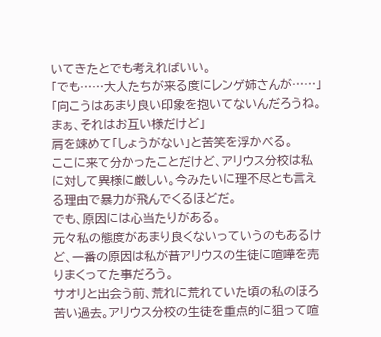いてきたとでも考えればいい。
「でも……大人たちが来る度にレンゲ姉さんが……」
「向こうはあまり良い印象を抱いてないんだろうね。まぁ、それはお互い様だけど」
肩を竦めて「しょうがない」と苦笑を浮かべる。
ここに来て分かったことだけど、アリウス分校は私に対して異様に厳しい。今みたいに理不尽とも言える理由で暴力が飛んでくるほどだ。
でも、原因には心当たりがある。
元々私の態度があまり良くないっていうのもあるけど、一番の原因は私が昔アリウスの生徒に喧嘩を売りまくってた事だろう。
サオリと出会う前、荒れに荒れていた頃の私のほろ苦い過去。アリウス分校の生徒を重点的に狙って喧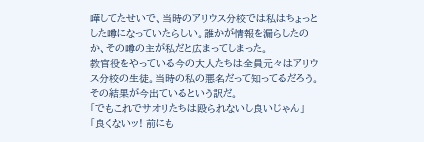嘩してたせいで、当時のアリウス分校では私はちょっとした噂になっていたらしい。誰かが情報を漏らしたのか、その噂の主が私だと広まってしまった。
教官役をやっている今の大人たちは全員元々はアリウス分校の生徒。当時の私の悪名だって知ってるだろう。
その結果が今出ているという訳だ。
「でもこれでサオリたちは殴られないし良いじゃん」
「良くないッ! 前にも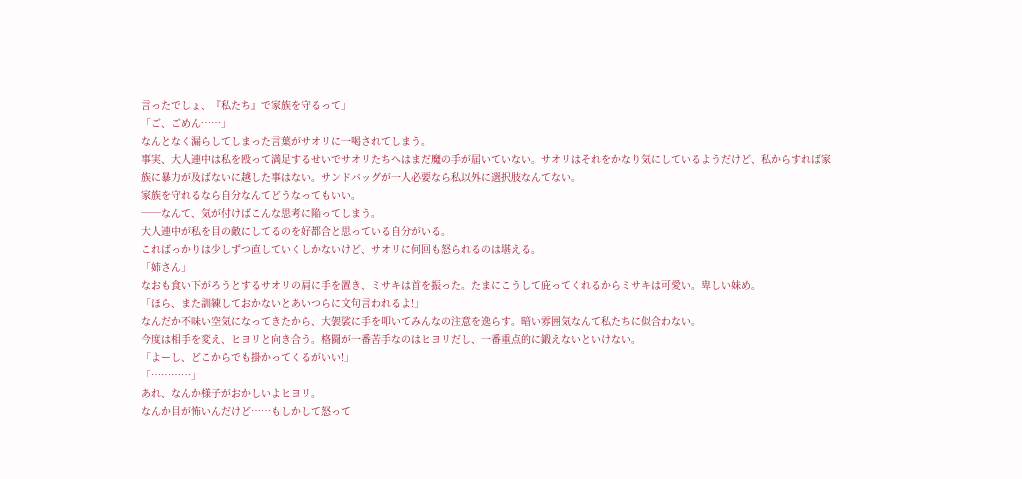言ったでしょ、『私たち』で家族を守るって」
「ご、ごめん……」
なんとなく漏らしてしまった言葉がサオリに一喝されてしまう。
事実、大人連中は私を殴って満足するせいでサオリたちへはまだ魔の手が届いていない。サオリはそれをかなり気にしているようだけど、私からすれば家族に暴力が及ばないに越した事はない。サンドバッグが一人必要なら私以外に選択肢なんてない。
家族を守れるなら自分なんてどうなってもいい。
──なんて、気が付けばこんな思考に陥ってしまう。
大人連中が私を目の敵にしてるのを好都合と思っている自分がいる。
こればっかりは少しずつ直していくしかないけど、サオリに何回も怒られるのは堪える。
「姉さん」
なおも食い下がろうとするサオリの肩に手を置き、ミサキは首を振った。たまにこうして庇ってくれるからミサキは可愛い。卑しい妹め。
「ほら、また訓練しておかないとあいつらに文句言われるよ!」
なんだか不味い空気になってきたから、大袈裟に手を叩いてみんなの注意を逸らす。暗い雰囲気なんて私たちに似合わない。
今度は相手を変え、ヒヨリと向き合う。格闘が一番苦手なのはヒヨリだし、一番重点的に鍛えないといけない。
「よーし、どこからでも掛かってくるがいい!」
「…………」
あれ、なんか様子がおかしいよヒヨリ。
なんか目が怖いんだけど……もしかして怒って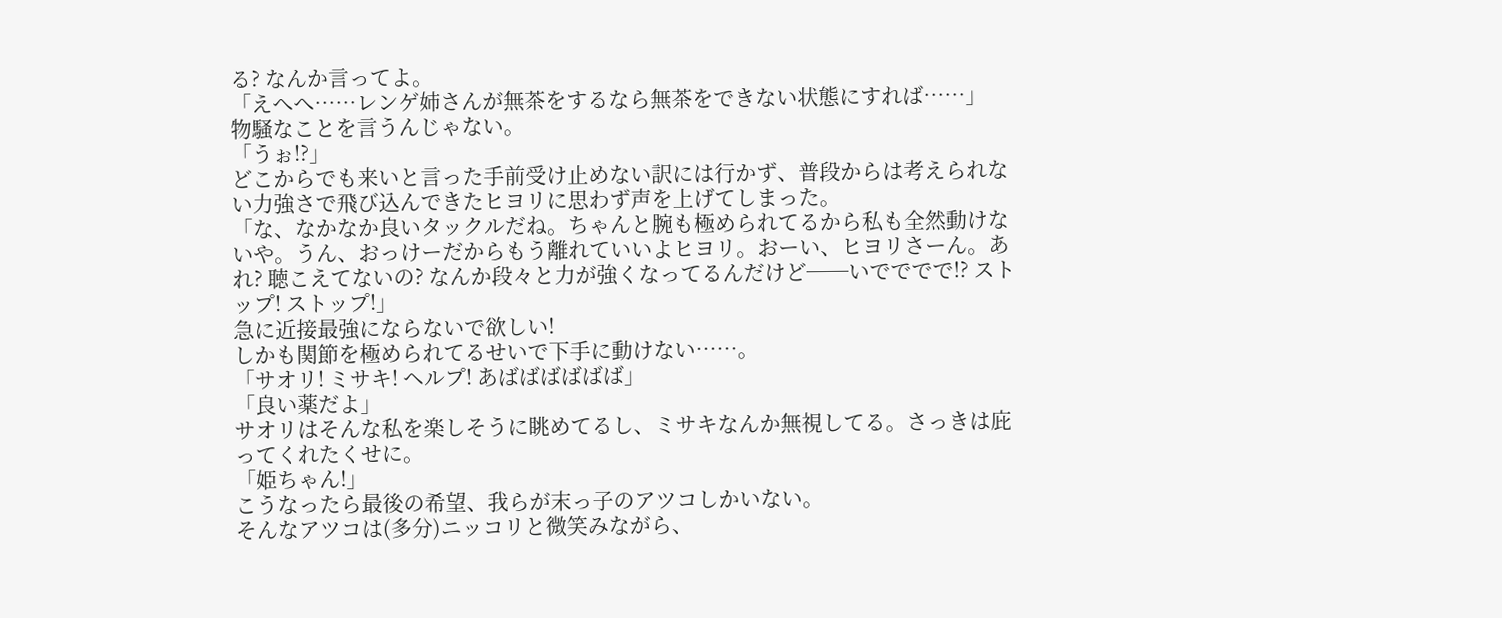る? なんか言ってよ。
「えへへ……レンゲ姉さんが無茶をするなら無茶をできない状態にすれば……」
物騒なことを言うんじゃない。
「うぉ!?」
どこからでも来いと言った手前受け止めない訳には行かず、普段からは考えられない力強さで飛び込んできたヒヨリに思わず声を上げてしまった。
「な、なかなか良いタックルだね。ちゃんと腕も極められてるから私も全然動けないや。うん、おっけーだからもう離れていいよヒヨリ。おーい、ヒヨリさーん。あれ? 聴こえてないの? なんか段々と力が強くなってるんだけど──いでででで!? ストップ! ストップ!」
急に近接最強にならないで欲しい!
しかも関節を極められてるせいで下手に動けない……。
「サオリ! ミサキ! ヘルプ! あばばばばばば」
「良い薬だよ」
サオリはそんな私を楽しそうに眺めてるし、ミサキなんか無視してる。さっきは庇ってくれたくせに。
「姫ちゃん!」
こうなったら最後の希望、我らが末っ子のアツコしかいない。
そんなアツコは(多分)ニッコリと微笑みながら、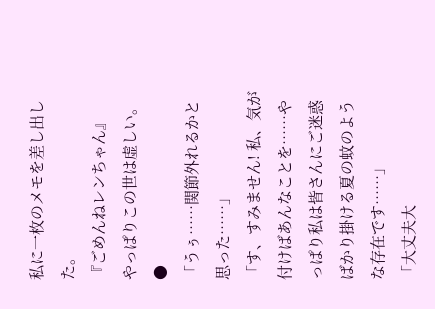私に一枚のメモを差し出した。
『ごめんねレンちゃん』
やっぱりこの世は虚しい。
●
「うぅ……関節外れるかと思った……」
「す、すみません! 私、気が付けばあんなことを……やっぱり私は皆さんにご迷惑ばかり掛ける夏の蚊のような存在です……」
「大丈夫大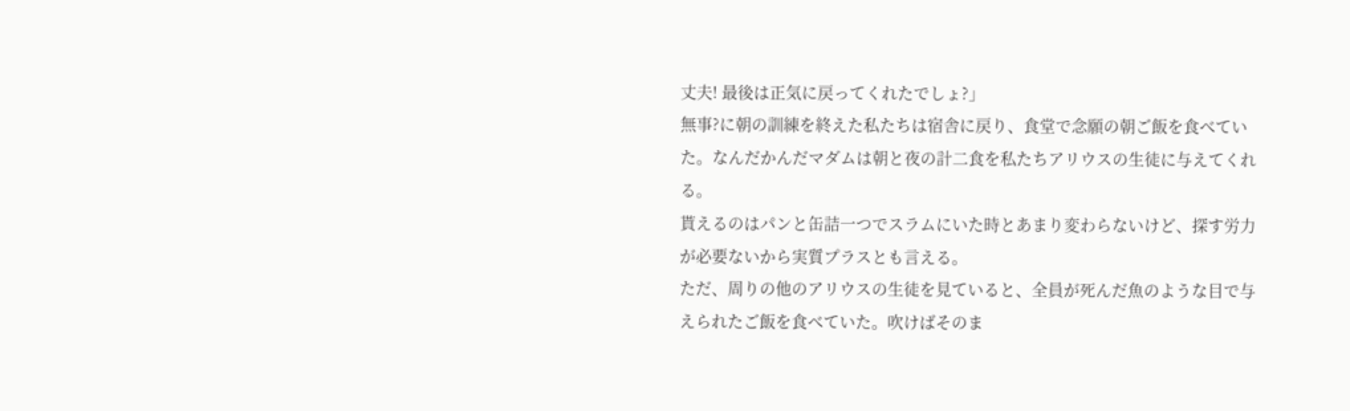丈夫! 最後は正気に戻ってくれたでしょ?」
無事?に朝の訓練を終えた私たちは宿舎に戻り、食堂で念願の朝ご飯を食べていた。なんだかんだマダムは朝と夜の計二食を私たちアリウスの生徒に与えてくれる。
貰えるのはパンと缶詰一つでスラムにいた時とあまり変わらないけど、探す労力が必要ないから実質プラスとも言える。
ただ、周りの他のアリウスの生徒を見ていると、全員が死んだ魚のような目で与えられたご飯を食べていた。吹けばそのま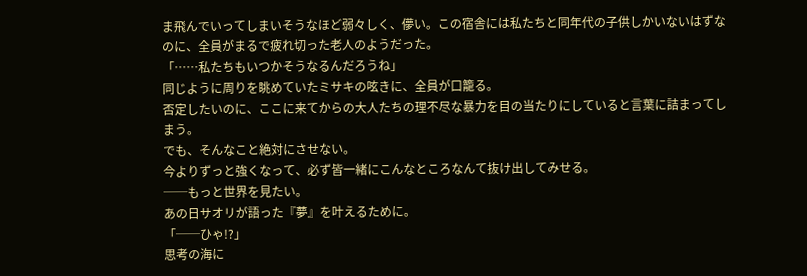ま飛んでいってしまいそうなほど弱々しく、儚い。この宿舎には私たちと同年代の子供しかいないはずなのに、全員がまるで疲れ切った老人のようだった。
「……私たちもいつかそうなるんだろうね」
同じように周りを眺めていたミサキの呟きに、全員が口籠る。
否定したいのに、ここに来てからの大人たちの理不尽な暴力を目の当たりにしていると言葉に詰まってしまう。
でも、そんなこと絶対にさせない。
今よりずっと強くなって、必ず皆一緒にこんなところなんて抜け出してみせる。
──もっと世界を見たい。
あの日サオリが語った『夢』を叶えるために。
「──ひゃ!?」
思考の海に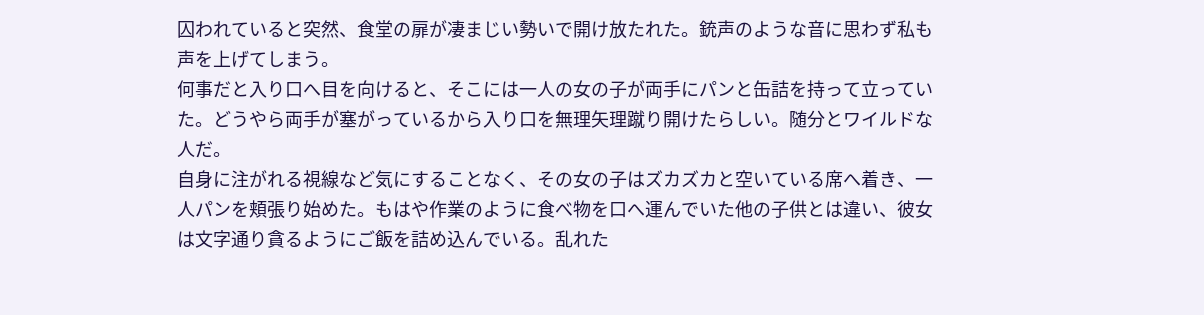囚われていると突然、食堂の扉が凄まじい勢いで開け放たれた。銃声のような音に思わず私も声を上げてしまう。
何事だと入り口へ目を向けると、そこには一人の女の子が両手にパンと缶詰を持って立っていた。どうやら両手が塞がっているから入り口を無理矢理蹴り開けたらしい。随分とワイルドな人だ。
自身に注がれる視線など気にすることなく、その女の子はズカズカと空いている席へ着き、一人パンを頬張り始めた。もはや作業のように食べ物を口へ運んでいた他の子供とは違い、彼女は文字通り貪るようにご飯を詰め込んでいる。乱れた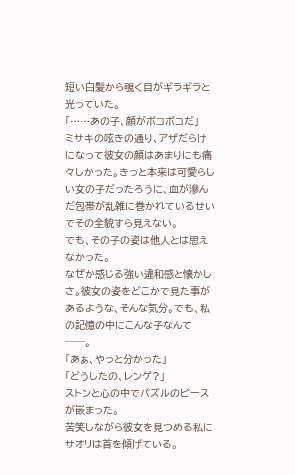短い白髪から覗く目がギラギラと光っていた。
「……あの子、顔がボコボコだ」
ミサキの呟きの通り、アザだらけになって彼女の顔はあまりにも痛々しかった。きっと本来は可愛らしい女の子だったろうに、血が滲んだ包帯が乱雑に巻かれているせいでその全貌すら見えない。
でも、その子の姿は他人とは思えなかった。
なぜか感じる強い違和感と懐かしさ。彼女の姿をどこかで見た事があるような、そんな気分。でも、私の記憶の中にこんな子なんて──。
「あぁ、やっと分かった」
「どうしたの、レンゲ?」
ストンと心の中でパズルのピースが嵌まった。
苦笑しながら彼女を見つめる私にサオリは首を傾げている。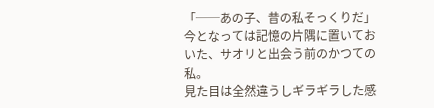「──あの子、昔の私そっくりだ」
今となっては記憶の片隅に置いておいた、サオリと出会う前のかつての私。
見た目は全然違うしギラギラした感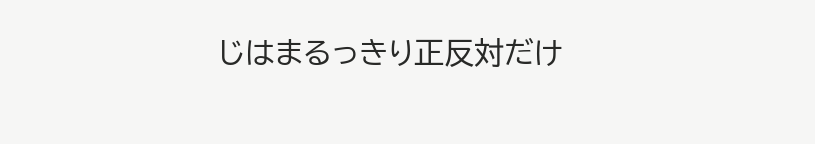じはまるっきり正反対だけ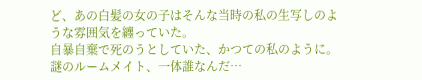ど、あの白髪の女の子はそんな当時の私の生写しのような雰囲気を纏っていた。
自暴自棄で死のうとしていた、かつての私のように。
謎のルームメイト、一体誰なんだ…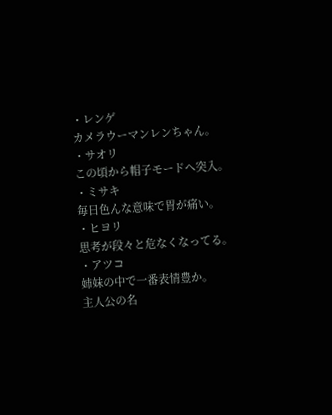・レンゲ
カメラウーマンレンちゃん。
・サオリ
この頃から帽子モードへ突入。
・ミサキ
毎日色んな意味で胃が痛い。
・ヒヨリ
思考が段々と危なくなってる。
・アツコ
姉妹の中で一番表情豊か。
主人公の名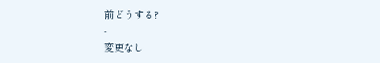前どうする?
-
変更なし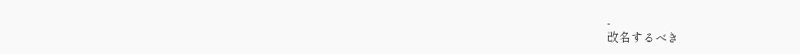-
改名するべき